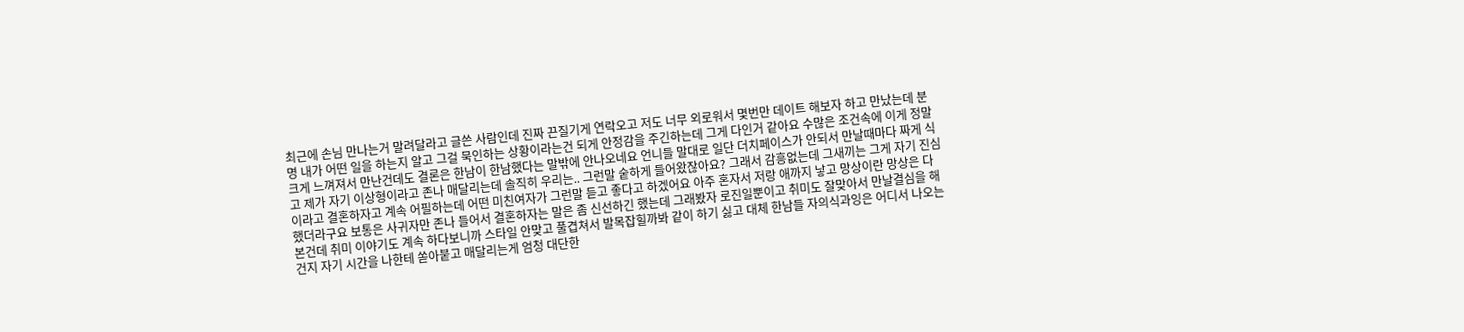최근에 손님 만나는거 말려달라고 글쓴 사람인데 진짜 끈질기게 연락오고 저도 너무 외로워서 몇번만 데이트 해보자 하고 만났는데 분명 내가 어떤 일을 하는지 알고 그걸 묵인하는 상황이라는건 되게 안정감을 주긴하는데 그게 다인거 같아요 수많은 조건속에 이게 정말 크게 느껴져서 만난건데도 결론은 한남이 한남했다는 말밖에 안나오네요 언니들 말대로 일단 더치페이스가 안되서 만날때마다 짜게 식고 제가 자기 이상형이라고 존나 매달리는데 솔직히 우리는.. 그런말 숱하게 들어왔잖아요? 그래서 감흥없는데 그새끼는 그게 자기 진심이라고 결혼하자고 계속 어필하는데 어떤 미친여자가 그런말 듣고 좋다고 하겠어요 아주 혼자서 저랑 애까지 낳고 망상이란 망상은 다했더라구요 보통은 사귀자만 존나 들어서 결혼하자는 말은 좀 신선하긴 했는데 그래봤자 로진일뿐이고 취미도 잘맞아서 만날결심을 해본건데 취미 이야기도 계속 하다보니까 스타일 안맞고 풀겹쳐서 발목잡힐까봐 같이 하기 싫고 대체 한남들 자의식과잉은 어디서 나오는건지 자기 시간을 나한테 쏟아붙고 매달리는게 엄청 대단한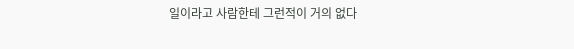일이라고 사람한테 그런적이 거의 없다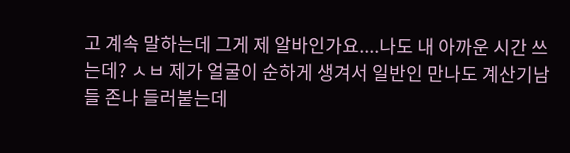고 계속 말하는데 그게 제 알바인가요....나도 내 아까운 시간 쓰는데? ㅅㅂ 제가 얼굴이 순하게 생겨서 일반인 만나도 계산기남들 존나 들러붙는데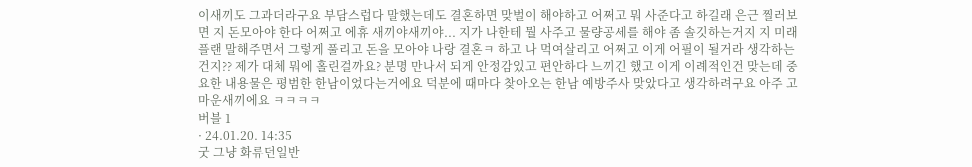이새끼도 그과더라구요 부담스럽다 말했는데도 결혼하면 맞벌이 해야하고 어쩌고 뭐 사준다고 하길래 은근 찔러보면 지 돈모아야 한다 어쩌고 에휴 새끼야새끼야... 지가 나한테 뭘 사주고 물량공세를 해야 좀 솔깃하는거지 지 미래 플랜 말해주면서 그렇게 풀리고 돈을 모아야 나랑 결혼ㅋ 하고 나 먹여살리고 어쩌고 이게 어필이 될거라 생각하는건지?? 제가 대체 뭐에 홀린걸까요? 분명 만나서 되게 안정감있고 편안하다 느끼긴 했고 이게 이례적인건 맞는데 중요한 내용물은 평범한 한남이었다는거에요 덕분에 때마다 찾아오는 한남 예방주사 맞았다고 생각하려구요 아주 고마운새끼에요 ㅋㅋㅋㅋ
버블 1
· 24.01.20. 14:35
굿 그냥 화류던일반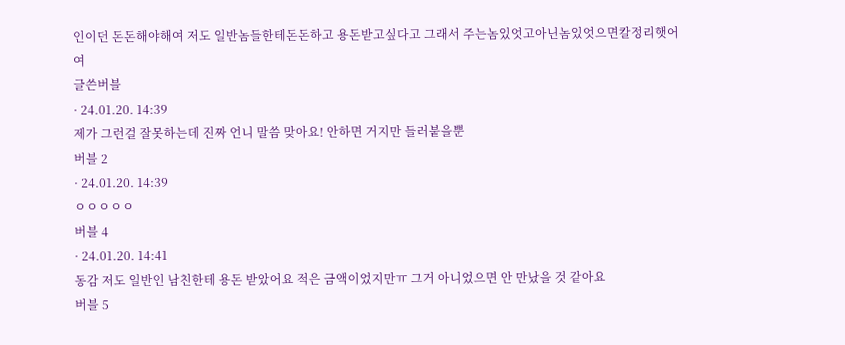인이던 돈돈해야해여 저도 일반놈들한테돈돈하고 용돈받고싶다고 그래서 주는놈있엇고아닌놈있엇으면칼정리햇어여
글쓴버블
· 24.01.20. 14:39
제가 그런걸 잘못하는데 진짜 언니 말씀 맞아요! 안하면 거지만 들러붙을뿐
버블 2
· 24.01.20. 14:39
ㅇㅇㅇㅇㅇ
버블 4
· 24.01.20. 14:41
동감 저도 일반인 남친한테 용돈 받았어요 적은 금액이었지만ㅠ 그거 아니었으면 안 만났을 것 같아요
버블 5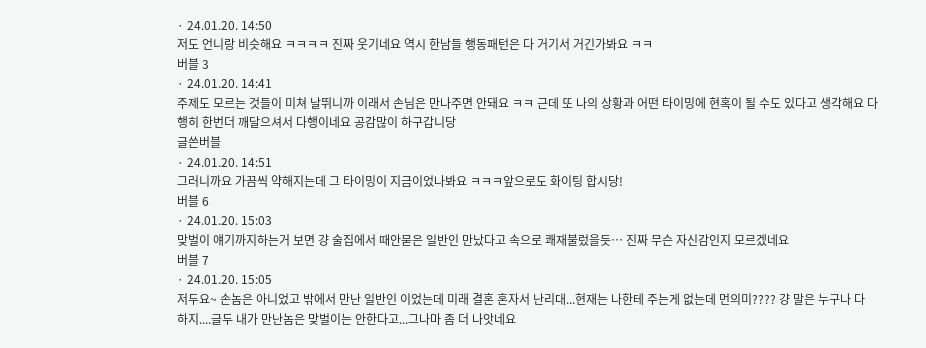· 24.01.20. 14:50
저도 언니랑 비슷해요 ㅋㅋㅋㅋ 진짜 웃기네요 역시 한남들 행동패턴은 다 거기서 거긴가봐요 ㅋㅋ
버블 3
· 24.01.20. 14:41
주제도 모르는 것들이 미쳐 날뛰니까 이래서 손님은 만나주면 안돼요 ㅋㅋ 근데 또 나의 상황과 어떤 타이밍에 현혹이 될 수도 있다고 생각해요 다행히 한번더 깨달으셔서 다행이네요 공감많이 하구갑니당
글쓴버블
· 24.01.20. 14:51
그러니까요 가끔씩 약해지는데 그 타이밍이 지금이었나봐요 ㅋㅋㅋ앞으로도 화이팅 합시당!
버블 6
· 24.01.20. 15:03
맞벌이 얘기까지하는거 보면 걍 술집에서 때안묻은 일반인 만났다고 속으로 쾌재불렀을듯… 진짜 무슨 자신감인지 모르겠네요
버블 7
· 24.01.20. 15:05
저두요~ 손놈은 아니었고 밖에서 만난 일반인 이었는데 미래 결혼 혼자서 난리대...현재는 나한테 주는게 없는데 먼의미???? 걍 말은 누구나 다 하지....글두 내가 만난놈은 맞벌이는 안한다고...그나마 좀 더 나앗네요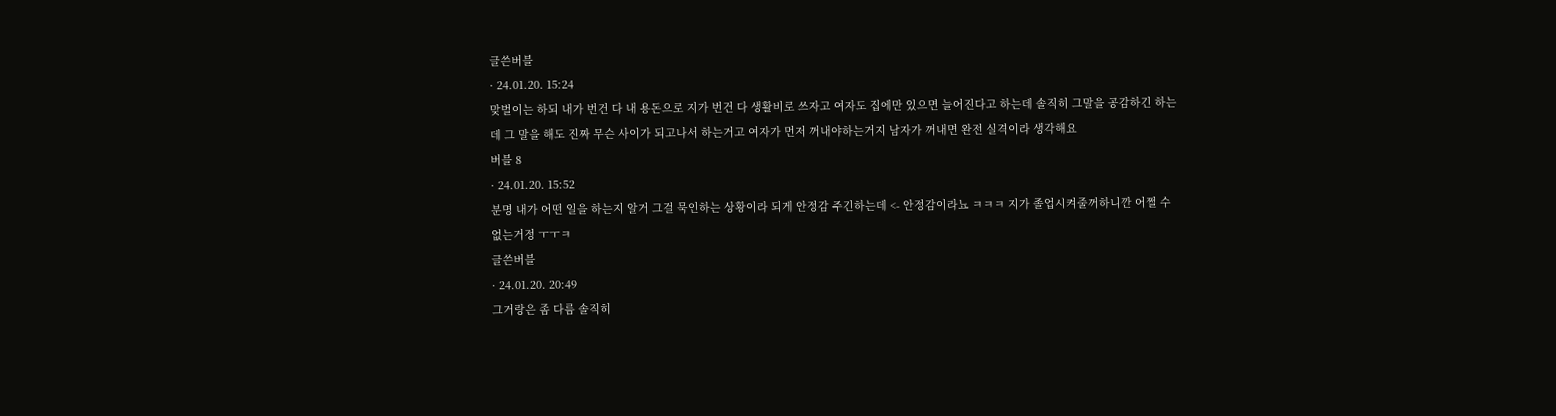글쓴버블
· 24.01.20. 15:24
맞벌이는 하되 내가 번건 다 내 용돈으로 지가 번건 다 생활비로 쓰자고 여자도 집에만 있으면 늘어진다고 하는데 솔직히 그말을 공감하긴 하는데 그 말을 해도 진짜 무슨 사이가 되고나서 하는거고 여자가 먼저 꺼내야하는거지 남자가 꺼내면 완전 실격이라 생각해요
버블 8
· 24.01.20. 15:52
분명 내가 어떤 일을 하는지 알거 그걸 묵인하는 상황이라 되게 안정감 주긴하는데 <- 안정감이라뇨 ㅋㅋㅋ 지가 졸업시켜줄꺼하니깐 어쩔 수 없는거정 ㅜㅜㅋ
글쓴버블
· 24.01.20. 20:49
그거랑은 좀 다름 솔직히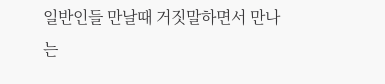일반인들 만날때 거짓말하면서 만나는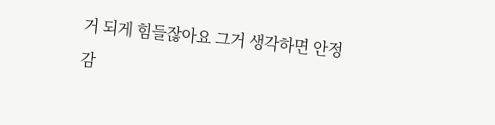거 되게 힘들잖아요 그거 생각하면 안정감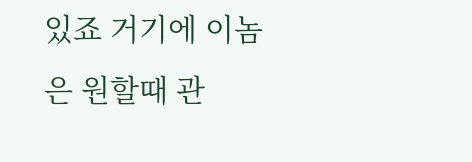있죠 거기에 이놈은 원할때 관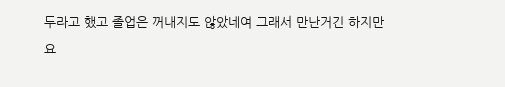두라고 했고 졸업은 꺼내지도 않았네여 그래서 만난거긴 하지만요